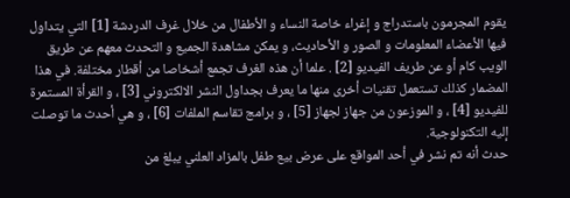يقوم المجرمون باستدراج و إغراء خاصة النساء و الأطفال من خلال غرف الدردشة [1] التي يتداول فيها الأعضاء المعلومات و الصور و الأحاديث، و يمكن مشاهدة الجميع و التحدث معهم عن طريق الويب كام أو عن طريف الفيديو [2] . علما أن هذه الغرف تجمع أشخاصا من أقطار مختلفة. في هذا المضمار كذلك تستعمل تقنيات أخرى منها ما يعرف بجداول النشر الالكتروني [3] ، و القرأة المستمرة للفيديو [4] ، و الموزعون من جهاز لجهاز [5] ، و برامج تقاسم الملفات [6] ، و هي أحدث ما توصلت إليه التكنولوجية.
حدث أنه تم نشر في أحد المواقع على عرض بيع طفل بالمزاد العلني يبلغ من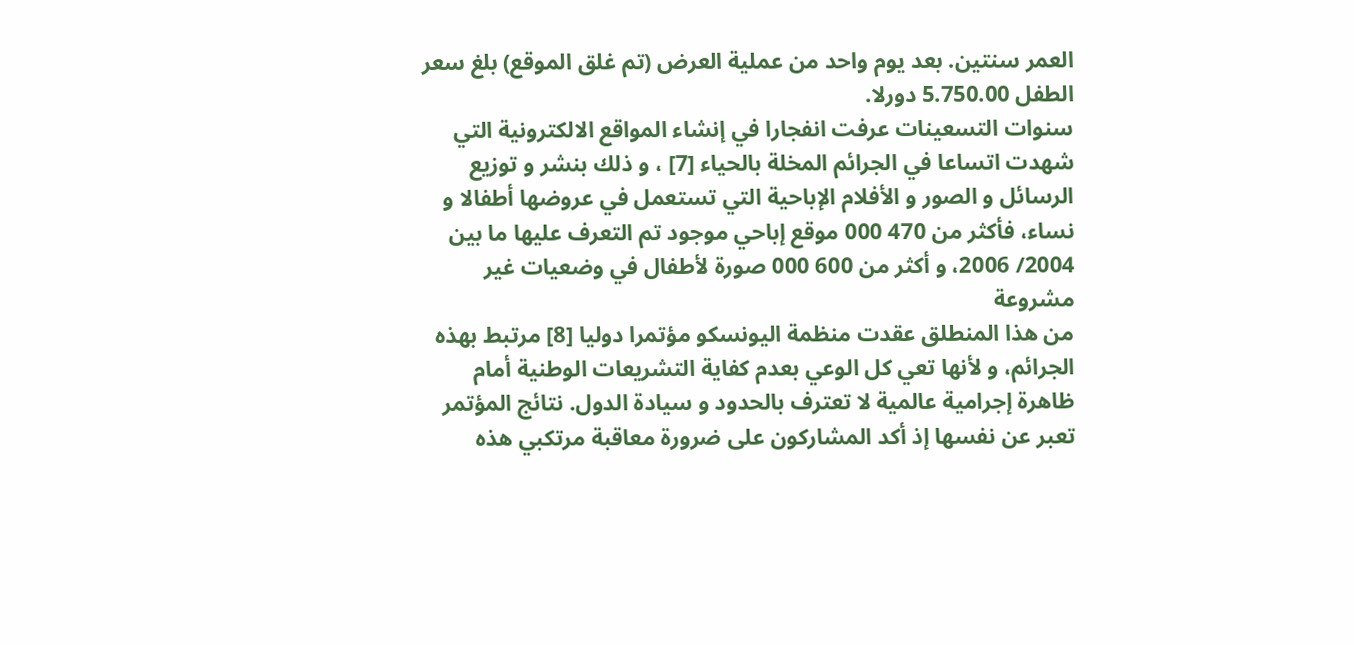العمر سنتين. بعد يوم واحد من عملية العرض (تم غلق الموقع) بلغ سعر الطفل 5.750.00 دورلا.
سنوات التسعينات عرفت انفجارا في إنشاء المواقع الالكترونية التي شهدت اتساعا في الجرائم المخلة بالحياء [7] ، و ذلك بنشر و توزيع الرسائل و الصور و الأفلام الإباحية التي تستعمل في عروضها أطفالا و نساء، فأكثر من 470 000 موقع إباحي موجود تم التعرف عليها ما بين 2004/ 2006، و أكثر من 600 000 صورة لأطفال في وضعيات غير مشروعة
من هذا المنطلق عقدت منظمة اليونسكو مؤتمرا دوليا [8] مرتبط بهذه الجرائم، و لأنها تعي كل الوعي بعدم كفاية التشريعات الوطنية أمام ظاهرة إجرامية عالمية لا تعترف بالحدود و سيادة الدول. نتائج المؤتمر تعبر عن نفسها إذ أكد المشاركون على ضرورة معاقبة مرتكبي هذه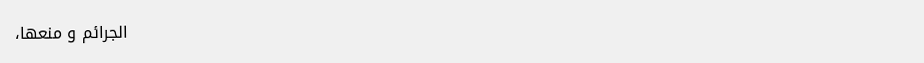الجرائم و منعها،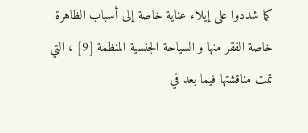كما شددوا على إيلاء عناية خاصة إلى أسباب الظاهرة خاصة الفقر منها و السياحة الجنسية المنظمة [9] ، التي تمت مناقشتها فيما بعد في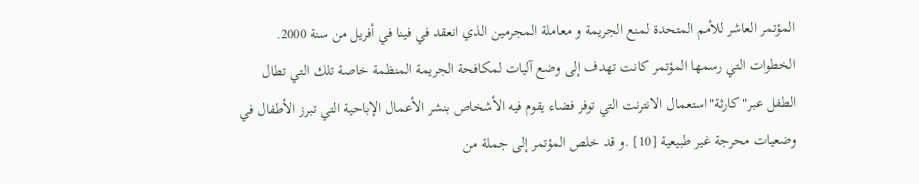المؤتمر العاشر للأمم المتحدة لمنع الجريمة و معاملة المجرمين الذي انعقد في فينا في أفريل من سنة 2000. الخطوات التي رسمها المؤتمر كانت تهدف إلى وضع آليات لمكافحة الجريمة المنظمة خاصة تلك التي تطال الطفل عبر"كارثة"استعمال الانترنت التي توفر فضاء يقوم فيه الأشخاص بنشر الأعمال الإباحية التي تبرز الأطفال في وضعيات محرجة غير طبيعية [10] .و قد خلص المؤتمر إلى جملة من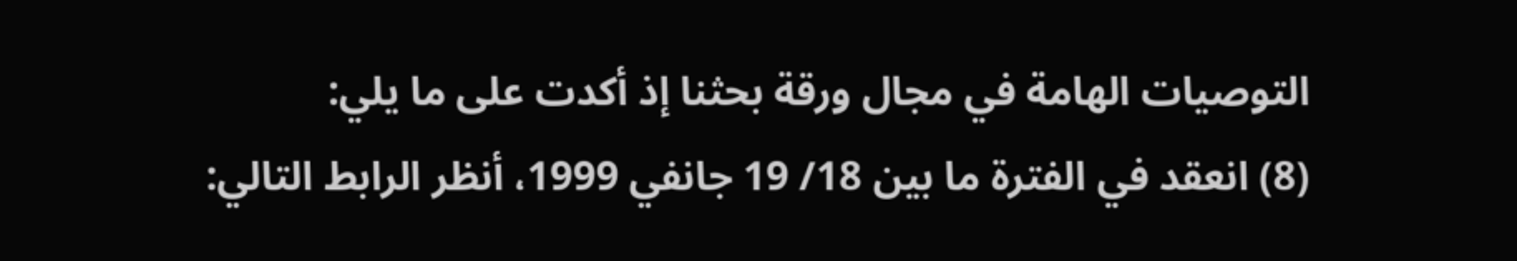التوصيات الهامة في مجال ورقة بحثنا إذ أكدت على ما يلي:
(8) انعقد في الفترة ما بين 18/ 19 جانفي 1999، أنظر الرابط التالي: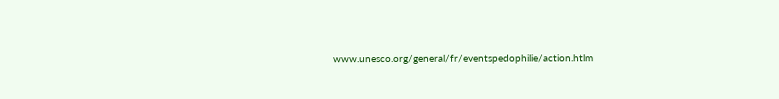www.unesco.org/general/fr/eventspedophilie/action.htlm